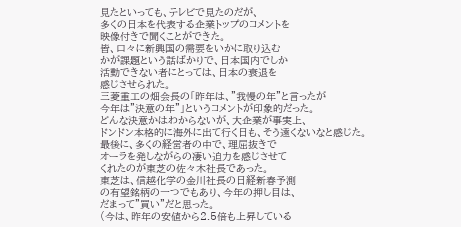見たといっても、テレビで見たのだが、
多くの日本を代表する企業トップのコメントを
映像付きで聞くことができた。
皆、口々に新興国の需要をいかに取り込む
かが課題という話ばかりで、日本国内でしか
活動できない者にとっては、日本の衰退を
感じさせられた。
三菱重工の畑会長の「昨年は、”我慢の年”と言ったが
今年は”決意の年”」というコメントが印象的だった。
どんな決意かはわからないが、大企業が事実上、
ドンドン本格的に海外に出て行く日も、そう遠くないなと感じた。
最後に、多くの経営者の中で、理屈抜きで
オーラを発しながらの凄い迫力を感じさせて
くれたのが東芝の佐々木社長であった。
東芝は、信越化学の金川社長の日経新春予測
の有望銘柄の一つでもあり、今年の押し目は、
だまって”買い”だと思った。
(今は、昨年の安値から2.5倍も上昇している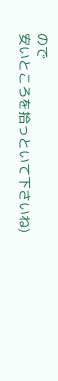ので
安いところを拾っといて下さいね)